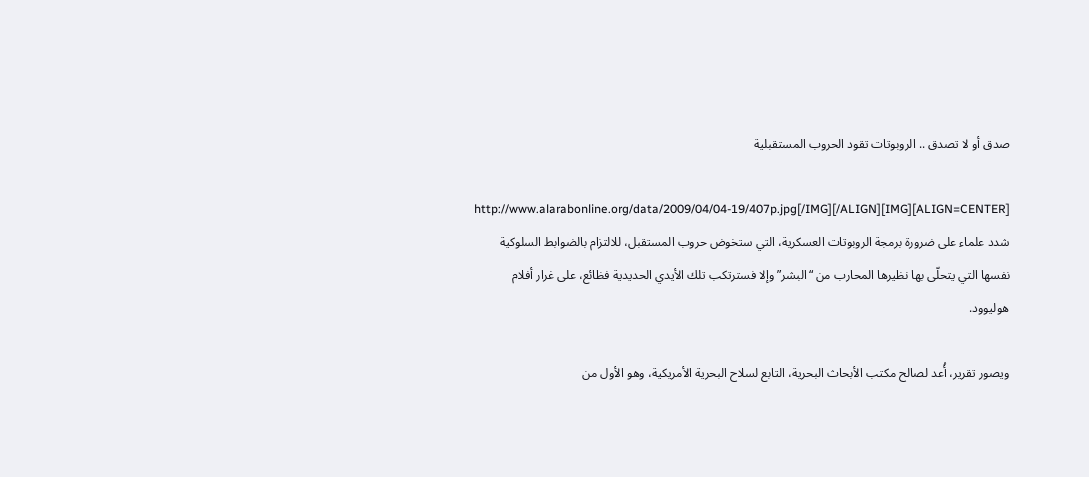صدق أو لا تصدق .. الروبوتات تقود الحروب المستقبلية

[ALIGN=CENTER][IMG]http://www.alarabonline.org/data/2009/04/04-19/407p.jpg[/IMG][/ALIGN] شدد علماء على ضرورة برمجة الروبوتات العسكرية، التي ستخوض حروب المستقبل، للالتزام بالضوابط السلوكية نفسها التي يتحلّى بها نظيرها المحارب من “البشر” وإلا فسترتكب تلك الأيدي الحديدية فظائع، على غرار أفلام هوليوود.

ويصور تقرير، أُعد لصالح مكتب الأبحاث البحرية، التابع لسلاح البحرية الأمريكية، وهو الأول من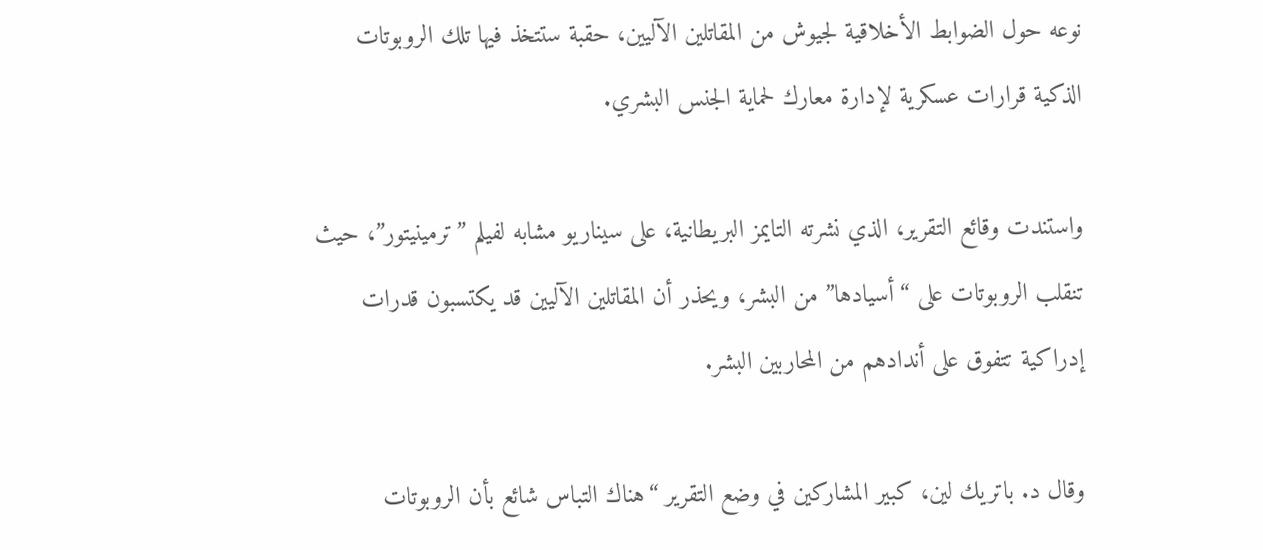نوعه حول الضوابط الأخلاقية لجيوش من المقاتلين الآليين، حقبة ستتخذ فيها تلك الروبوتات الذكية قرارات عسكرية لإدارة معارك لحماية الجنس البشري.

واستندت وقائع التقرير، الذي نشرته التايمز البريطانية، على سيناريو مشابه لفيلم ”ترمينيتور”، حيث تنقلب الروبوتات على “أسيادها” من البشر، ويحذر أن المقاتلين الآليين قد يكتسبون قدرات إدراكية تتفوق على أندادهم من المحاربين البشر.

وقال د. باتريك لين، كبير المشاركين في وضع التقرير “هناك التباس شائع بأن الروبوتات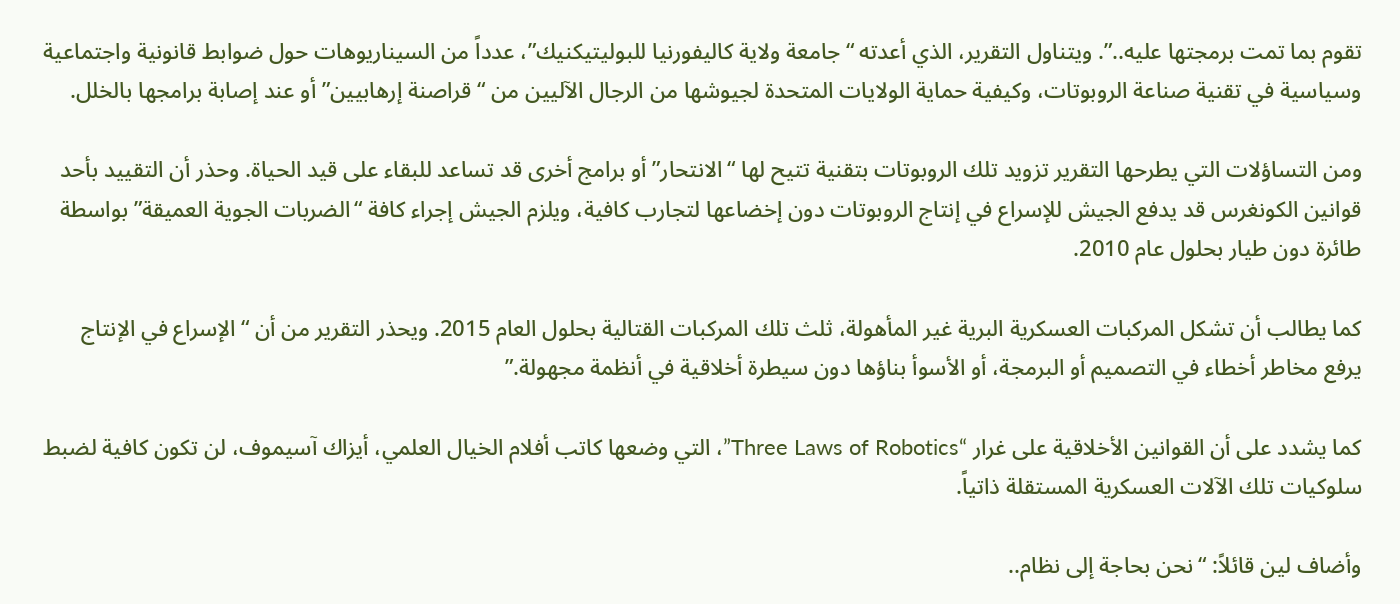تقوم بما تمت برمجتها عليه..”. ويتناول التقرير، الذي أعدته “جامعة ولاية كاليفورنيا للبوليتيكنيك”، عدداً من السيناريوهات حول ضوابط قانونية واجتماعية وسياسية في تقنية صناعة الروبوتات، وكيفية حماية الولايات المتحدة لجيوشها من الرجال الآليين من “قراصنة إرهابيين” أو عند إصابة برامجها بالخلل.

ومن التساؤلات التي يطرحها التقرير تزويد تلك الروبوتات بتقنية تتيح لها “الانتحار” أو برامج أخرى قد تساعد للبقاء على قيد الحياة. وحذر أن التقييد بأحد قوانين الكونغرس قد يدفع الجيش للإسراع في إنتاج الروبوتات دون إخضاعها لتجارب كافية، ويلزم الجيش إجراء كافة “الضربات الجوية العميقة” بواسطة طائرة دون طيار بحلول عام 2010.

كما يطالب أن تشكل المركبات العسكرية البرية غير المأهولة، ثلث تلك المركبات القتالية بحلول العام 2015. ويحذر التقرير من أن “الإسراع في الإنتاج يرفع مخاطر أخطاء في التصميم أو البرمجة، أو الأسوأ بناؤها دون سيطرة أخلاقية في أنظمة مجهولة.”

كما يشدد على أن القوانين الأخلاقية على غرار “Three Laws of Robotics”، التي وضعها كاتب أفلام الخيال العلمي، أيزاك آسيموف، لن تكون كافية لضبط سلوكيات تلك الآلات العسكرية المستقلة ذاتياً.

وأضاف لين قائلاً: “نحن بحاجة إلى نظام..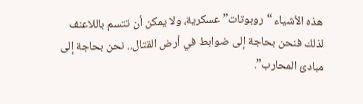هذه الأشياء “روبوتات” عسكرية، ولا يمكن أن تتسم باللاعنف لذلك فنحن بحاجة إلى ضوابط في أرض القتال.. نحن بحاجة إلى مبادئ المحارب”.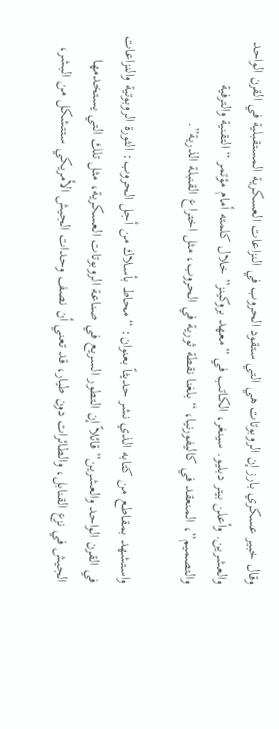وقال خبير عسكري بارز إن الروبوتات هي التي ستقود الحروب في النزاعات العسكرية المستقبلية في القرن الواحد والعشرين. وأعلن بيتر دبليو. سينغر، الكاتب في ”معهد بروكينز” خلال كلمته أمام مؤتمر “التقنية والترفية والتصميم”، المنعقد في كاليفورنيا، “بلغنا نقطة ثورية في الحروب، مثل اختراع القنبلة الذرية”.

واستشهد بمقاطع من كتابه الذي نشر حديثاً بعنوان: “محاط بأسلاك من أجل الحروب: الثورة الروبوتية والنزاعات في القرن الواحد والعشرين” قائلاً إن التطور السريع في صناعة الروبوتات العسكرية، مثل تلك التي يستخدمها الجيش في نزع القنابل، والطائرات دون طيار، قد تعني أن نصف وحدات الجيش الأمريكي ستتشكل من البشر،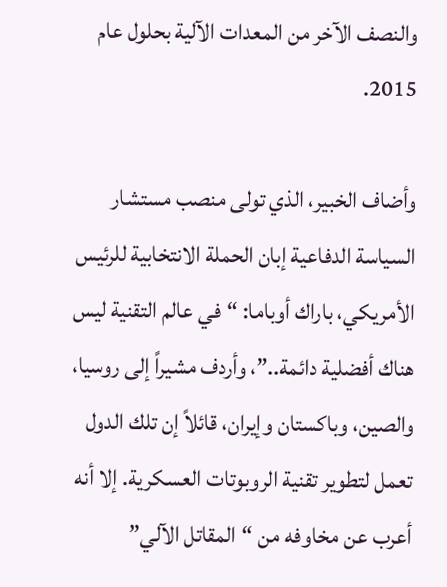والنصف الآخر من المعدات الآلية بحلول عام 2015.

وأضاف الخبير، الذي تولى منصب مستشار السياسة الدفاعية إبان الحملة الانتخابية للرئيس الأمريكي، باراك أوباما: “في عالم التقنية ليس هناك أفضلية دائمة..”، وأردف مشيراً إلى روسيا، والصين، وباكستان وإيران، قائلاً إن تلك الدول تعمل لتطوير تقنية الروبوتات العسكرية. إلا أنه أعرب عن مخاوفه من “المقاتل الآلي”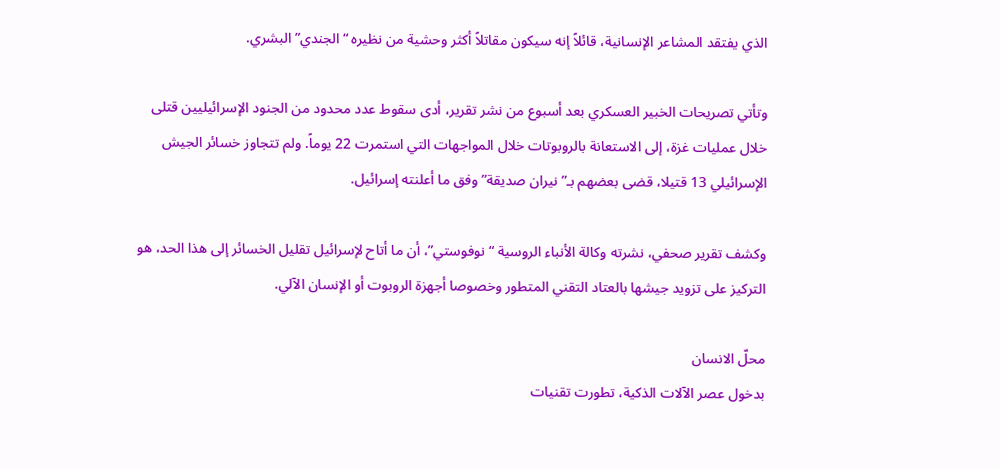الذي يفتقد المشاعر الإنسانية، قائلاً إنه سيكون مقاتلاً أكثر وحشية من نظيره “الجندي” البشري.

وتأتي تصريحات الخبير العسكري بعد أسبوع من نشر تقرير، أدى سقوط عدد محدود من الجنود الإسرائيليين قتلى خلال عمليات غزة، إلى الاستعانة بالروبوتات خلال المواجهات التي استمرت 22 يوماً. ولم تتجاوز خسائر الجيش الإسرائيلي 13 قتيلا، قضى بعضهم بـ”نيران صديقة” وفق ما أعلنته إسرائيل.

وكشف تقرير صحفي، نشرته وكالة الأنباء الروسية “نوفوستي”، أن ما أتاح لإسرائيل تقليل الخسائر إلى هذا الحد، هو التركيز على تزويد جيشها بالعتاد التقني المتطور وخصوصا أجهزة الروبوت أو الإنسان الآلي.

محلّ الانسان
بدخول عصر الآلات الذكية، تطورت تقنيات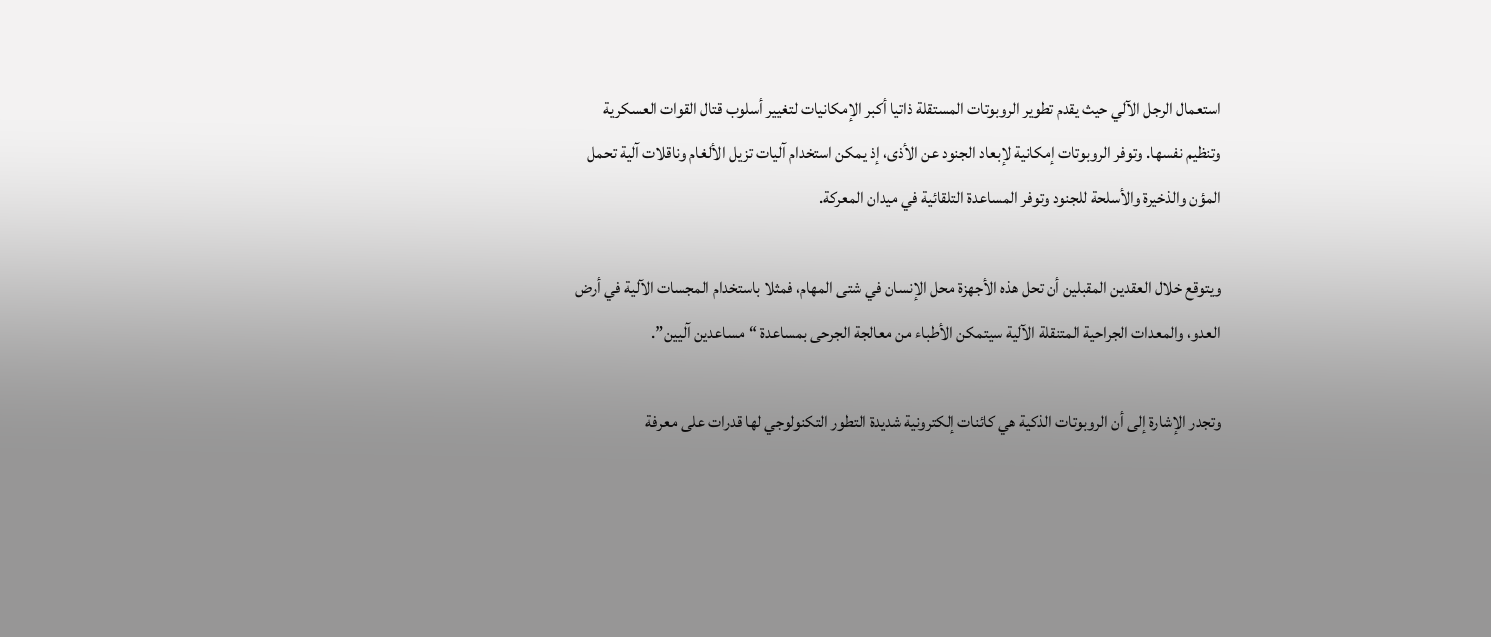استعمال الرجل الآلي حيث يقدم تطوير الروبوتات المستقلة ذاتيا أكبر الإمكانيات لتغيير أسلوب قتال القوات العسكرية وتنظيم نفسها. وتوفر الروبوتات إمكانية لإبعاد الجنود عن الأذى، إذ يمكن استخدام آليات تزيل الألغام وناقلات آلية تحمل المؤن والذخيرة والأسلحة للجنود وتوفر المساعدة التلقائية في ميدان المعركة.

ويتوقع خلال العقدين المقبلين أن تحل هذه الأجهزة محل الإنسان في شتى المهام، فمثلا باستخدام المجسات الآلية في أرض العدو، والمعدات الجراحية المتنقلة الآلية سيتمكن الأطباء من معالجة الجرحى بمساعدة “مساعدين آليين”.

وتجدر الإشارة إلى أن الروبوتات الذكية هي كائنات إلكترونية شديدة التطور التكنولوجي لها قدرات على معرفة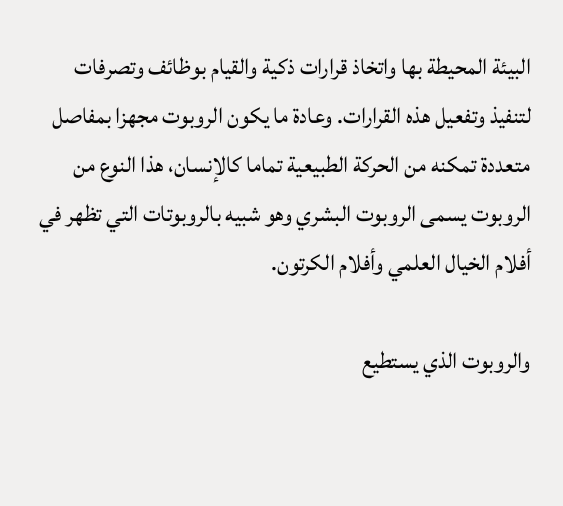البيئة المحيطة بها واتخاذ قرارات ذكية والقيام بوظائف وتصرفات لتنفيذ وتفعيل هذه القرارات. وعادة ما يكون الروبوت مجهزا بمفاصل متعددة تمكنه من الحركة الطبيعية تماما كالإنسان، هذا النوع من الروبوت يسمى الروبوت البشري وهو شبيه بالروبوتات التي تظهر في أفلام الخيال العلمي وأفلام الكرتون.

والروبوت الذي يستطيع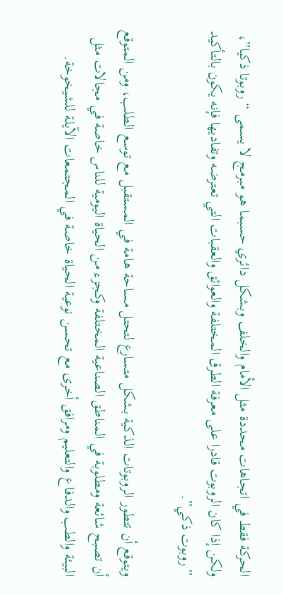الحركة فقط في اتجاهات محددة مثل الأمام والخلف وبشكل دائري حسبما هو مبرمج لا يسمى “روبوتا ذكيا”، ولكن إذا كان الروبوت قادرا على معرفة الطرق المختلفة والعوائق والعقبات التي تعترضه وتفاديها فإنه يكون بالتأكيد ”روبوت ذكي”.

ويتوقع أن تتطور الروبوتات الذكية بشكل متسارع لتحتل مساحة هامة في المستقبل مع توسع الطلب، ومن المتوقع أن تصبح شائعة ومطلوبة في المناطق الصناعية المختلفة وكجزء من الحياة اليومية للناس خاصة في مجالات مثل البيئة والطب والدفاع والتعليم ومرافق أخرى مع تحسن نوعية الحياة خاصة في المجتمعات الآيلة للشيخوخة.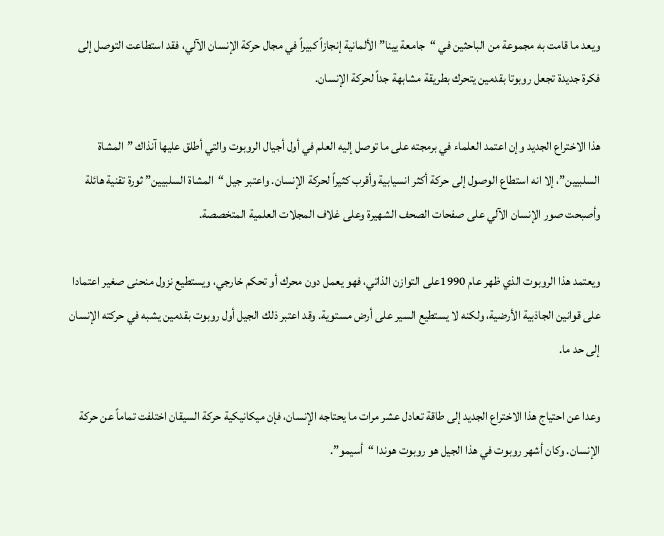ويعد ما قامت به مجموعة من الباحثين في “جامعة يينا” الألمانية إنجازاً كبيراً في مجال حركة الإنسان الآلي، فقد استطاعت التوصل إلى فكرة جديدة تجعل روبوتا بقدمين يتحرك بطريقة مشابهة جداً لحركة الإنسان.

هذا الاختراع الجديد وإن اعتمد العلماء في برمجته على ما توصل إليه العلم في أول أجيال الروبوت والتي أطلق عليها آنذاك ”المشاة السلبيين”، إلا انه استطاع الوصول إلى حركة أكثر انسيابية وأقرب كثيراً لحركة الإنسان. واعتبر جيل “المشاة السلبيين” ثورة تقنية هائلة وأصبحت صور الإنسان الآلي على صفحات الصحف الشهيرة وعلى غلاف المجلات العلمية المتخصصة.

ويعتمد هذا الروبوت الذي ظهر عام 1990على التوازن الذاتي، فهو يعمل دون محرك أو تحكم خارجي، ويستطيع نزول منحنى صغير اعتمادا على قوانين الجاذبية الأرضية، ولكنه لا يستطيع السير على أرض مستوية. وقد اعتبر ذلك الجيل أول روبوت بقدمين يشبه في حركته الإنسان إلى حد ما.

وعدا عن احتياج هذا الاختراع الجديد إلى طاقة تعادل عشر مرات ما يحتاجه الإنسان، فإن ميكانيكية حركة السيقان اختلفت تماماً عن حركة الإنسان. وكان أشهر روبوت في هذا الجيل هو روبوت هوندا “أسيمو”.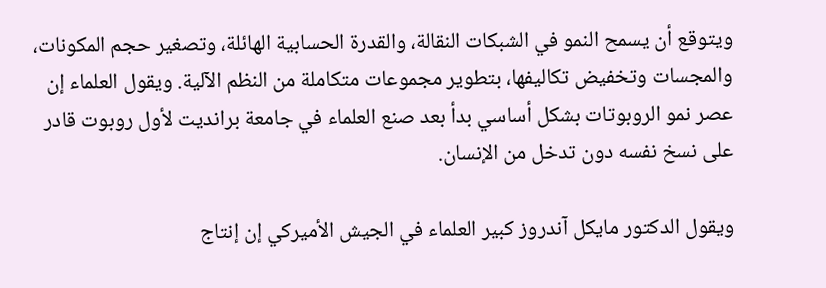ويتوقع أن يسمح النمو في الشبكات النقالة، والقدرة الحسابية الهائلة، وتصغير حجم المكونات، والمجسات وتخفيض تكاليفها، بتطوير مجموعات متكاملة من النظم الآلية. ويقول العلماء إن عصر نمو الروبوتات بشكل أساسي بدأ بعد صنع العلماء في جامعة برانديت لأول روبوت قادر على نسخ نفسه دون تدخل من الإنسان.

ويقول الدكتور مايكل آندروز كبير العلماء في الجيش الأميركي إن إنتاج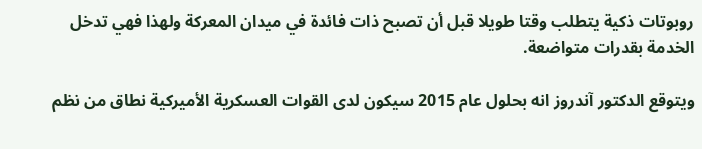روبوتات ذكية يتطلب وقتا طويلا قبل أن تصبح ذات فائدة في ميدان المعركة ولهذا فهي تدخل الخدمة بقدرات متواضعة.

ويتوقع الدكتور آندروز انه بحلول عام 2015 سيكون لدى القوات العسكرية الأميركية نطاق من نظم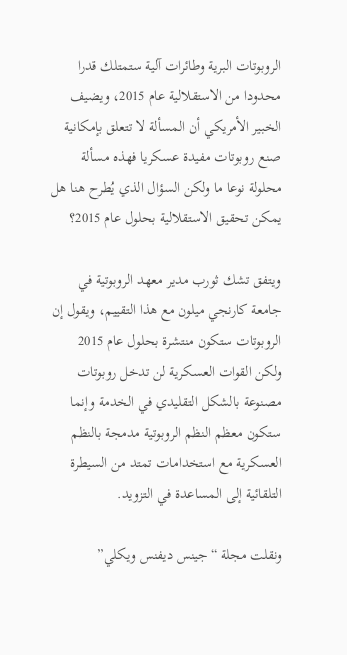الروبوتات البرية وطائرات آلية ستمتلك قدرا محدودا من الاستقلالية عام 2015، ويضيف الخبير الأمريكي أن المسألة لا تتعلق بإمكانية صنع روبوتات مفيدة عسكريا فهذه مسألة محلولة نوعا ما ولكن السؤال الذي يُطرح هنا هل يمكن تحقيق الاستقلالية بحلول عام 2015؟

ويتفق تشك ثورب مدير معهد الروبوتية في جامعة كارنجي ميلون مع هذا التقييم، ويقول إن الروبوتات ستكون منتشرة بحلول عام 2015 ولكن القوات العسكرية لن تدخل روبوتات مصنوعة بالشكل التقليدي في الخدمة وإنما ستكون معظم النظم الروبوتية مدمجة بالنظم العسكرية مع استخدامات تمتد من السيطرة التلقائية إلى المساعدة في التزويد.

ونقلت مجلة “جينس ديفنس ويكلي”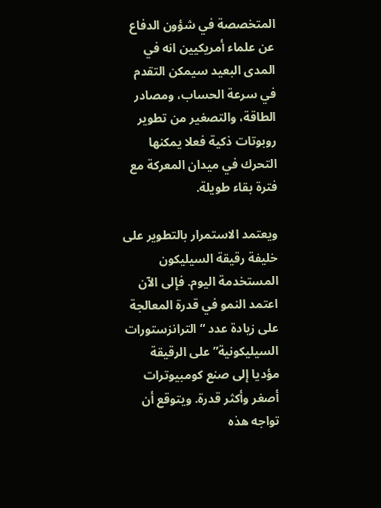المتخصصة في شؤون الدفاع عن علماء أمريكيين انه في المدى البعيد سيمكن التقدم في سرعة الحساب، ومصادر الطاقة، والتصغير من تطوير روبوتات ذكية فعلا يمكنها التحرك في ميدان المعركة مع فترة بقاء طويلة.

ويعتمد الاستمرار بالتطوير على خليفة رقيقة السيليكون المستخدمة اليوم. فإلى الآن اعتمد النمو في قدرة المعالجة على زيادة عدد “الترانزستورات السيليكونية” على الرقيقة مؤديا إلى صنع كومبيوترات أصغر وأكثر قدرة. ويتوقع أن تواجه هذه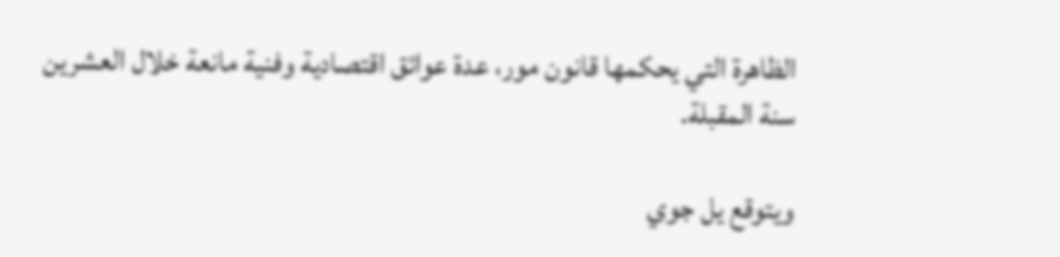الظاهرة التي يحكمها قانون مور، عدة عوائق اقتصادية وفنية مانعة خلال العشرين سنة المقبلة.

ويتوقع يل جوي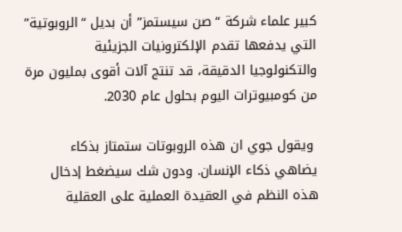كبير علماء شركة “صن سيستمز” أن بديل “الروبوتية” التي يدفعها تقدم الإلكترونيات الجزيئية والتكنولوجيا الدقيقة، قد تنتج آلات أقوى بمليون مرة من كومبيوترات اليوم بحلول عام 2030.

 ويقول جوي ان هذه الروبوتات ستمتاز بذكاء يضاهي ذكاء الإنسان. ودون شك سيضغط إدخال هذه النظم في العقيدة العملية على العقلية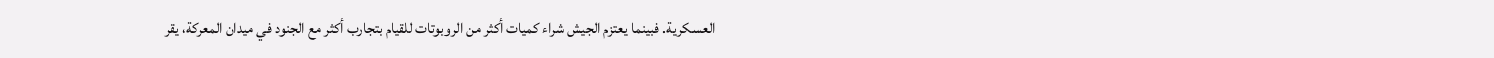العسكرية. فبينما يعتزم الجيش شراء كميات أكثر من الروبوتات للقيام بتجارب أكثر مع الجنود في ميدان المعركة، يقر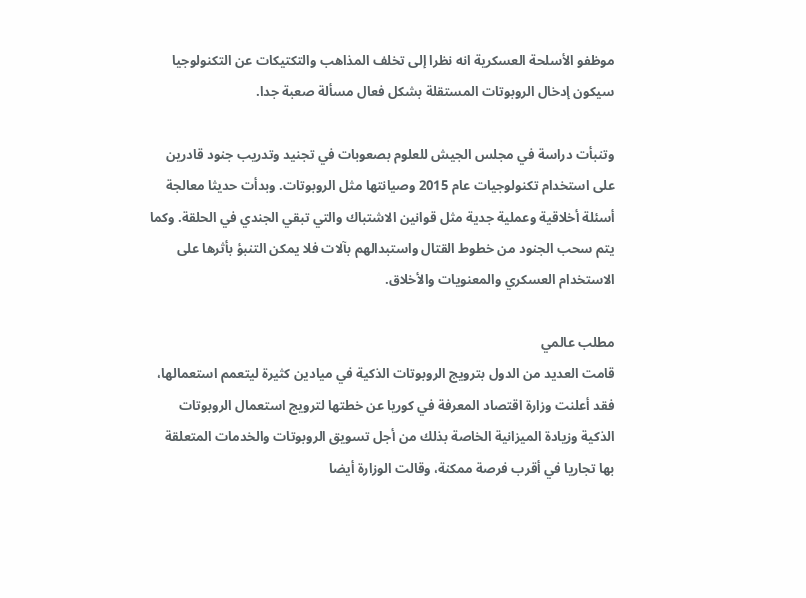موظفو الأسلحة العسكرية انه نظرا إلى تخلف المذاهب والتكتيكات عن التكنولوجيا سيكون إدخال الروبوتات المستقلة بشكل فعال مسألة صعبة جدا.

وتنبأت دراسة في مجلس الجيش للعلوم بصعوبات في تجنيد وتدريب جنود قادرين على استخدام تكنولوجيات عام 2015 وصيانتها مثل الروبوتات. وبدأت حديثا معالجة أسئلة أخلاقية وعملية جدية مثل قوانين الاشتباك والتي تبقي الجندي في الحلقة. وكما يتم سحب الجنود من خطوط القتال واستبدالهم بآلات فلا يمكن التنبؤ بأثرها على الاستخدام العسكري والمعنويات والأخلاق.

مطلب عالمي
قامت العديد من الدول بترويج الروبوتات الذكية في ميادين كثيرة ليتعمم استعمالها، فقد أعلنت وزارة اقتصاد المعرفة في كوريا عن خطتها لترويج استعمال الروبوتات الذكية وزيادة الميزانية الخاصة بذلك من أجل تسويق الروبوتات والخدمات المتعلقة بها تجاريا في أقرب فرصة ممكنة، وقالت الوزارة أيضا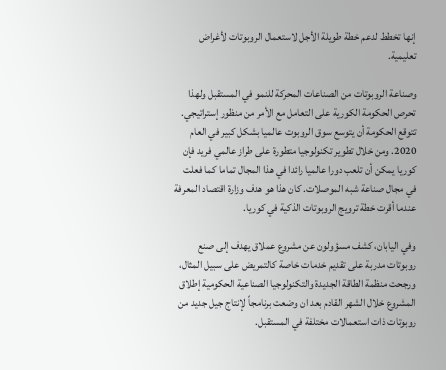إنها تخطط لدعم خطة طويلة الأجل لاستعمال الروبوتات لأغراض تعليمية.

وصناعة الروبوتات من الصناعات المحركة للنمو في المستقبل ولهذا تحرص الحكومة الكورية على التعامل مع الأمر من منظور إستراتيجي. تتوقع الحكومة أن يتوسع سوق الروبوت عالميا بشكل كبير في العام 2020. ومن خلال تطوير تكنولوجيا متطورة على طراز عالمي فريد فإن كوريا يمكن أن تلعب دورا عالميا رائدا في هذا المجال تماما كما فعلت في مجال صناعة شبه الموصلات. كان هذا هو هدف وزارة اقتصاد المعرفة عندما أقرت خطة ترويج الروبوتات الذكية في كوريا.

وفي اليابان، كشف مسؤولون عن مشروع عملاق يهدف إلى صنع روبوتات مدربة على تقديم خدمات خاصة كالتمريض على سبيل المثال، ورجحت منظمة الطاقة الجديدة والتكنولوجيا الصناعية الحكومية إطلاق المشروع خلال الشهر القادم بعد ان وضعت برنامجاً لإنتاج جيل جديد من روبوتات ذات استعمالات مختلفة في المستقبل.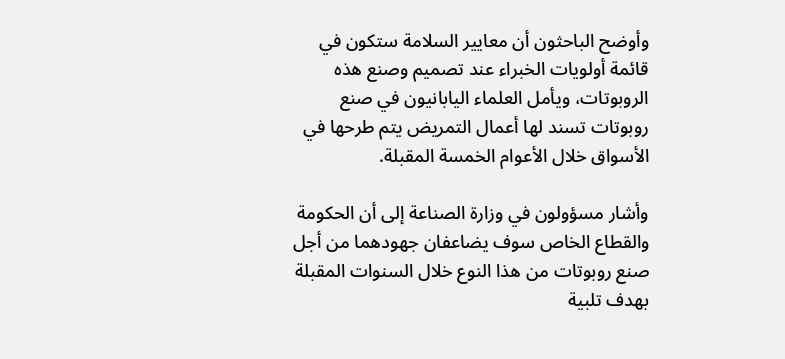وأوضح الباحثون أن معايير السلامة ستكون في قائمة أولويات الخبراء عند تصميم وصنع هذه الروبوتات، ويأمل العلماء اليابانيون في صنع روبوتات تسند لها أعمال التمريض يتم طرحها في الأسواق خلال الأعوام الخمسة المقبلة.

وأشار مسؤولون في وزارة الصناعة إلى أن الحكومة والقطاع الخاص سوف يضاعفان جهودهما من أجل صنع روبوتات من هذا النوع خلال السنوات المقبلة بهدف تلبية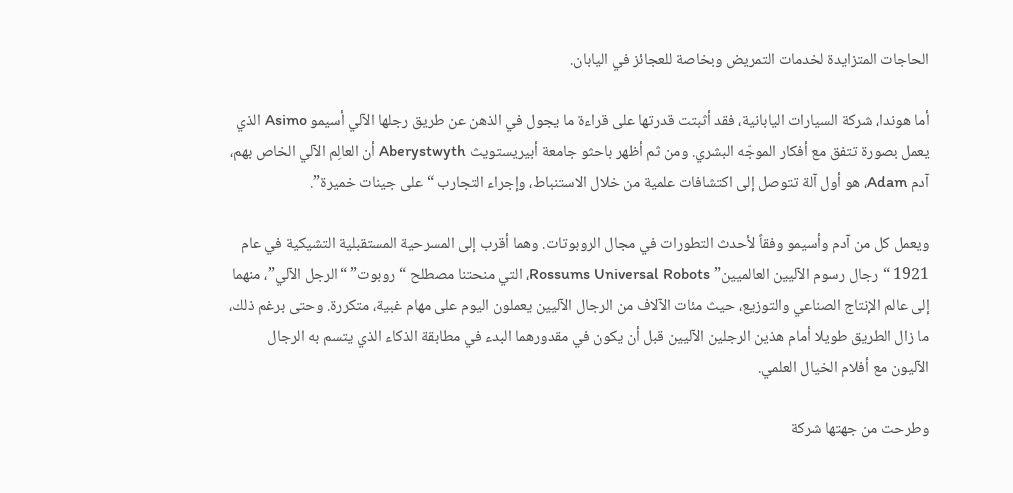الحاجات المتزايدة لخدمات التمريض وبخاصة للعجائز في اليابان.

أما هوندا، شركة السيارات اليابانية، فقد أثبتت قدرتها على قراءة ما يجول في الذهن عن طريق رجلها الآلي أسيمو Asimo الذي يعمل بصورة تتفق مع أفكار الموجّه البشري. ومن ثم أظهر باحثو جامعة أبيريستويث Aberystwyth أن العالِم الآلي الخاص بهم، آدم Adam، هو أول آلة تتوصل إلى اكتشافات علمية من خلال الاستنباط، وإجراء التجارب “على جينات خميرة”.

ويعمل كل من آدم وأسيمو وفقاً لأحدث التطورات في مجال الروبوتات. وهما أقرب إلى المسرحية المستقبلية التشيكية في عام 1921 “رجال رسوم الآليين العالميين” Rossums Universal Robots، التي منحتنا مصطلح “روبوت” “الرجل الآلي”، منهما إلى عالم الإنتاج الصناعي والتوزيع، حيث مئات الآلاف من الرجال الآليين يعملون اليوم على مهام غبية، متكررة. وحتى برغم ذلك، ما زال الطريق طويلا أمام هذين الرجلين الآليين قبل أن يكون في مقدورهما البدء في مطابقة الذكاء الذي يتسم به الرجال الآليون مع أفلام الخيال العلمي.

وطرحت من جهتها شركة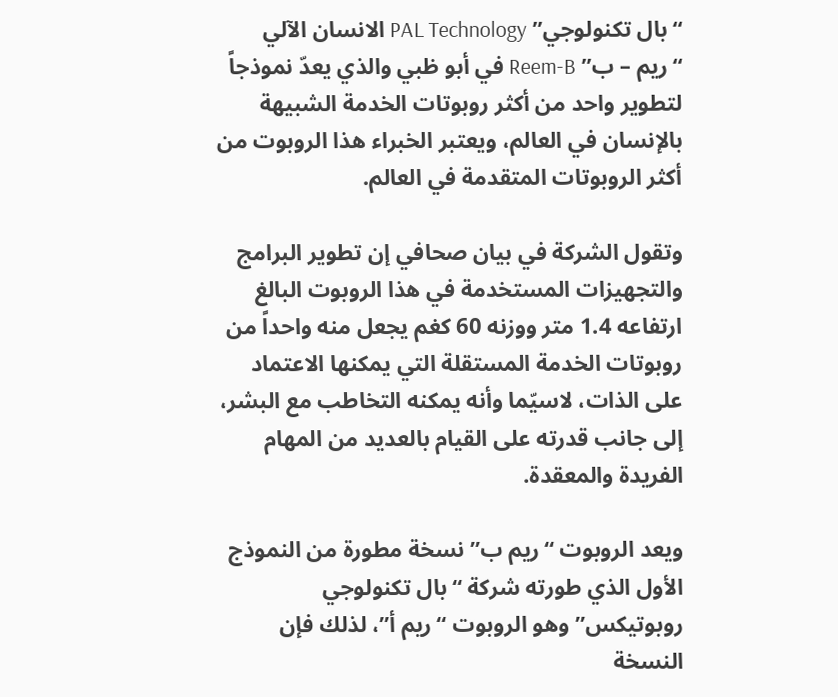“بال تكنولوجي” PAL Technology الانسان الآلي “ريم – ب” Reem-B في أبو ظبي والذي يعدّ نموذجاً لتطوير واحد من أكثر روبوتات الخدمة الشبيهة بالإنسان في العالم، ويعتبر الخبراء هذا الروبوت من أكثر الروبوتات المتقدمة في العالم.

وتقول الشركة في بيان صحافي إن تطوير البرامج والتجهيزات المستخدمة في هذا الروبوت البالغ ارتفاعه 1.4 متر ووزنه 60 كغم يجعل منه واحداً من روبوتات الخدمة المستقلة التي يمكنها الاعتماد على الذات، لاسيّما وأنه يمكنه التخاطب مع البشر، إلى جانب قدرته على القيام بالعديد من المهام الفريدة والمعقدة.

ويعد الروبوت “ريم ب” نسخة مطورة من النموذج الأول الذي طورته شركة “بال تكنولوجي روبوتيكس” وهو الروبوت “ريم أ”، لذلك فإن النسخة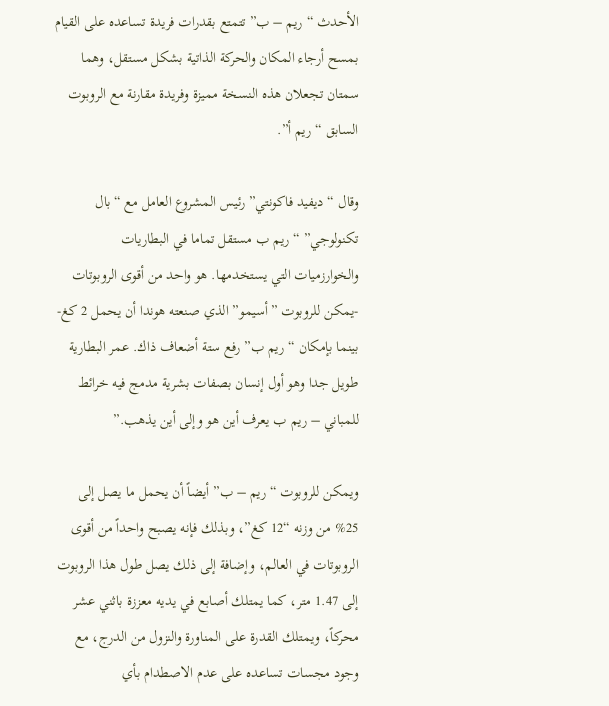الأحدث “ريم – ب” تتمتع بقدرات فريدة تساعده على القيام بمسح أرجاء المكان والحركة الذاتية بشكل مستقل، وهما سمتان تجعلان هذه النسخة مميزة وفريدة مقارنة مع الروبوت السابق “ريم أ”.

وقال “ديفيد فاكونتي” رئيس المشروع العامل مع “بال تكنولوجي” “ريم ب مستقل تماما في البطاريات والخوارزميات التي يستخدمها. هو واحد من أقوى الروبوتات -يمكن للروبوت ”أسيمو” الذي صنعته هوندا أن يحمل 2 كغ- بينما بإمكان “ريم ب” رفع ستة أضعاف ذاك. عمر البطارية طويل جدا وهو أول إنسان بصفات بشرية مدمج فيه خرائط للمباني – ريم ب يعرف أين هو وإلى أين يذهب.”

ويمكن للروبوت “ريم – ب” أيضاً أن يحمل ما يصل إلى 25% من وزنه “12 كغ”، وبذلك فإنه يصبح واحداً من أقوى الروبوتات في العالم، وإضافة إلى ذلك يصل طول هذا الروبوت إلى 1.47 متر، كما يمتلك أصابع في يديه معززة باثني عشر محركاً، ويمتلك القدرة على المناورة والنزول من الدرج، مع وجود مجسات تساعده على عدم الاصطدام بأي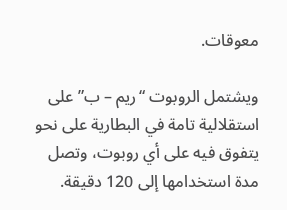معوقات.

ويشتمل الروبوت “ريم – ب” على استقلالية تامة في البطارية على نحو يتفوق فيه على أي روبوت، وتصل مدة استخدامها إلى 120 دقيقة.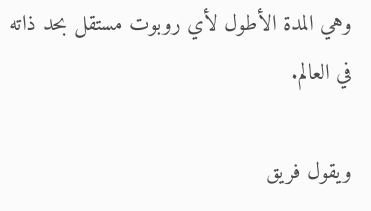وهي المدة الأطول لأي روبوت مستقل بحد ذاته في العالم.

ويقول فريق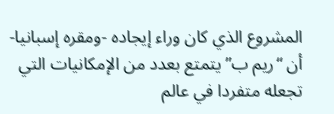المشروع الذي كان وراء إيجاده -ومقره إسبانيا- أن “ريم ب” يتمتع بعدد من الإمكانيات التي تجعله متفردا في عالم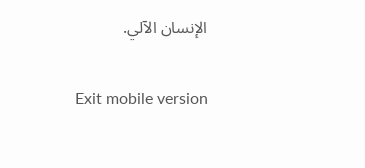الإنسان الآلي.

Exit mobile version